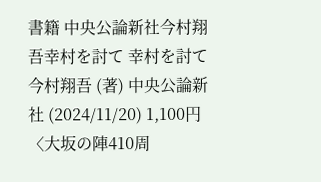書籍 中央公論新社今村翔吾幸村を討て 幸村を討て 今村翔吾 (著) 中央公論新社 (2024/11/20) 1,100円 〈大坂の陣410周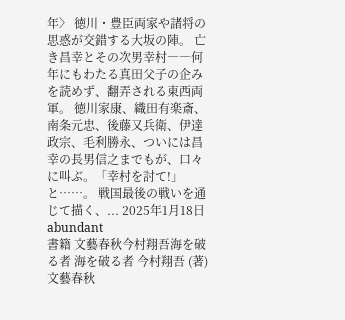年〉 徳川・豊臣両家や諸将の思惑が交錯する大坂の陣。 亡き昌幸とその次男幸村――何年にもわたる真田父子の企みを読めず、翻弄される東西両軍。 徳川家康、織田有楽斎、南条元忠、後藤又兵衛、伊達政宗、毛利勝永、ついには昌幸の長男信之までもが、口々に叫ぶ。「幸村を討て!」と……。 戦国最後の戦いを通じて描く、... 2025年1月18日 abundant
書籍 文藝春秋今村翔吾海を破る者 海を破る者 今村翔吾 (著) 文藝春秋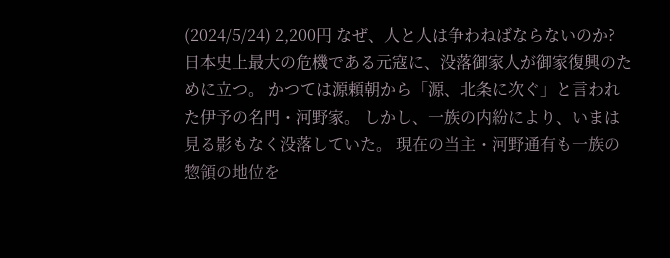(2024/5/24) 2,200円 なぜ、人と人は争わねばならないのか? 日本史上最大の危機である元寇に、没落御家人が御家復興のために立つ。 かつては源頼朝から「源、北条に次ぐ」と言われた伊予の名門・河野家。 しかし、一族の内紛により、いまは見る影もなく没落していた。 現在の当主・河野通有も一族の惣領の地位を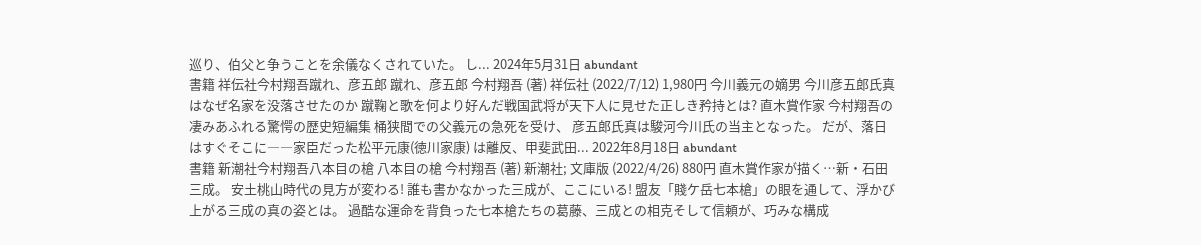巡り、伯父と争うことを余儀なくされていた。 し... 2024年5月31日 abundant
書籍 祥伝社今村翔吾蹴れ、彦五郎 蹴れ、彦五郎 今村翔吾 (著) 祥伝社 (2022/7/12) 1,980円 今川義元の嫡男 今川彦五郎氏真はなぜ名家を没落させたのか 蹴鞠と歌を何より好んだ戦国武将が天下人に見せた正しき矜持とは? 直木賞作家 今村翔吾の凄みあふれる驚愕の歴史短編集 桶狭間での父義元の急死を受け、 彦五郎氏真は駿河今川氏の当主となった。 だが、落日はすぐそこに――家臣だった松平元康(徳川家康) は離反、甲斐武田... 2022年8月18日 abundant
書籍 新潮社今村翔吾八本目の槍 八本目の槍 今村翔吾 (著) 新潮社; 文庫版 (2022/4/26) 880円 直木賞作家が描く…新・石田三成。 安土桃山時代の見方が変わる! 誰も書かなかった三成が、ここにいる! 盟友「賤ケ岳七本槍」の眼を通して、浮かび上がる三成の真の姿とは。 過酷な運命を背負った七本槍たちの葛藤、三成との相克そして信頼が、巧みな構成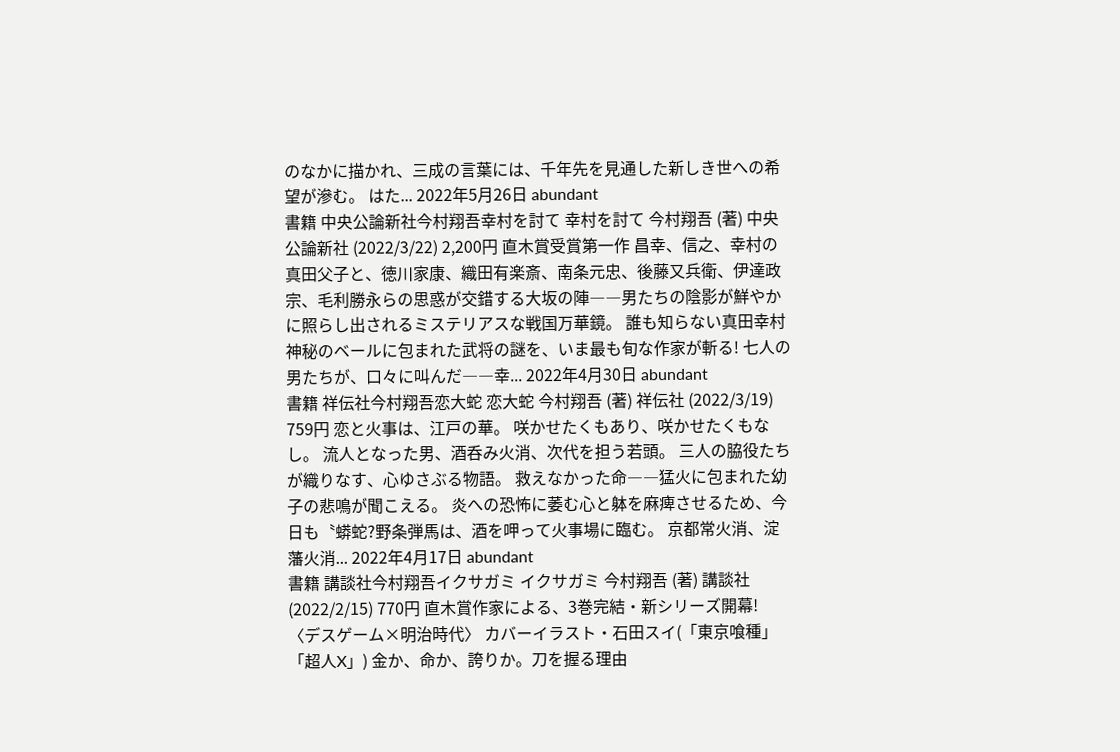のなかに描かれ、三成の言葉には、千年先を見通した新しき世への希望が滲む。 はた... 2022年5月26日 abundant
書籍 中央公論新社今村翔吾幸村を討て 幸村を討て 今村翔吾 (著) 中央公論新社 (2022/3/22) 2,200円 直木賞受賞第一作 昌幸、信之、幸村の真田父子と、徳川家康、織田有楽斎、南条元忠、後藤又兵衛、伊達政宗、毛利勝永らの思惑が交錯する大坂の陣――男たちの陰影が鮮やかに照らし出されるミステリアスな戦国万華鏡。 誰も知らない真田幸村 神秘のベールに包まれた武将の謎を、いま最も旬な作家が斬る! 七人の男たちが、口々に叫んだ――幸... 2022年4月30日 abundant
書籍 祥伝社今村翔吾恋大蛇 恋大蛇 今村翔吾 (著) 祥伝社 (2022/3/19) 759円 恋と火事は、江戸の華。 咲かせたくもあり、咲かせたくもなし。 流人となった男、酒呑み火消、次代を担う若頭。 三人の脇役たちが織りなす、心ゆさぶる物語。 救えなかった命――猛火に包まれた幼子の悲鳴が聞こえる。 炎への恐怖に萎む心と躰を麻痺させるため、今日も〝蟒蛇?野条弾馬は、酒を呷って火事場に臨む。 京都常火消、淀藩火消... 2022年4月17日 abundant
書籍 講談社今村翔吾イクサガミ イクサガミ 今村翔吾 (著) 講談社 (2022/2/15) 770円 直木賞作家による、3巻完結・新シリーズ開幕! 〈デスゲーム×明治時代〉 カバーイラスト・石田スイ(「東京喰種」「超人X」) 金か、命か、誇りか。刀を握る理由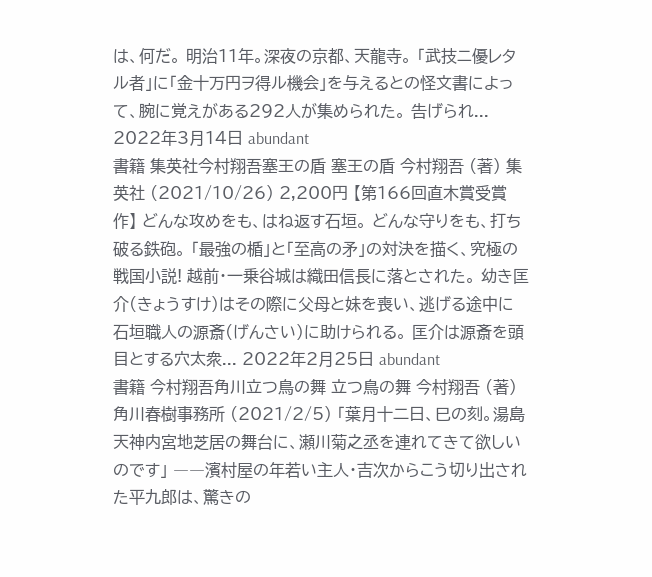は、何だ。 明治11年。深夜の京都、天龍寺。 「武技ニ優レタル者」に「金十万円ヲ得ル機会」を与えるとの怪文書によって、腕に覚えがある292人が集められた。 告げられ... 2022年3月14日 abundant
書籍 集英社今村翔吾塞王の盾 塞王の盾 今村翔吾 (著) 集英社 (2021/10/26) 2,200円 【第166回直木賞受賞作】 どんな攻めをも、はね返す石垣。 どんな守りをも、打ち破る鉄砲。 「最強の楯」と「至高の矛」の対決を描く、究極の戦国小説! 越前・一乗谷城は織田信長に落とされた。 幼き匡介(きょうすけ)はその際に父母と妹を喪い、逃げる途中に石垣職人の源斎(げんさい)に助けられる。 匡介は源斎を頭目とする穴太衆... 2022年2月25日 abundant
書籍 今村翔吾角川立つ鳥の舞 立つ鳥の舞 今村翔吾 (著) 角川春樹事務所 (2021/2/5) 「葉月十二日、巳の刻。湯島天神内宮地芝居の舞台に、瀬川菊之丞を連れてきて欲しいのです」 ――濱村屋の年若い主人・吉次からこう切り出された平九郎は、驚きの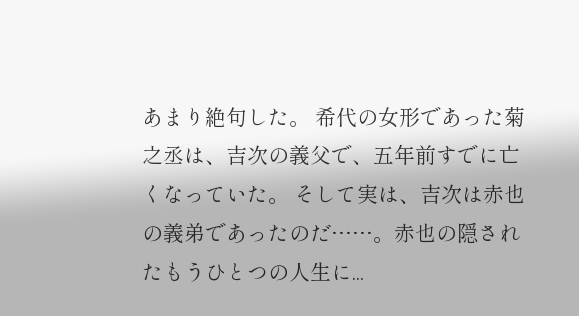あまり絶句した。 希代の女形であった菊之丞は、吉次の義父で、五年前すでに亡くなっていた。 そして実は、吉次は赤也の義弟であったのだ……。赤也の隠されたもうひとつの人生に...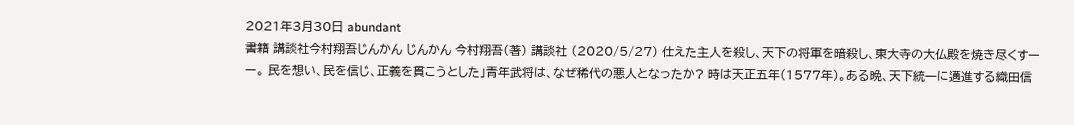2021年3月30日 abundant
書籍 講談社今村翔吾じんかん じんかん 今村翔吾(著) 講談社 (2020/5/27) 仕えた主人を殺し、天下の将軍を暗殺し、東大寺の大仏殿を焼き尽くすーー。 民を想い、民を信じ、正義を貫こうとした」青年武将は、なぜ稀代の悪人となったか? 時は天正五年(1577年)。ある晩、天下統一に邁進する織田信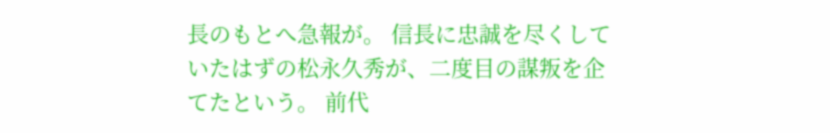長のもとへ急報が。 信長に忠誠を尽くしていたはずの松永久秀が、二度目の謀叛を企てたという。 前代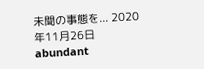未聞の事態を... 2020年11月26日 abundant